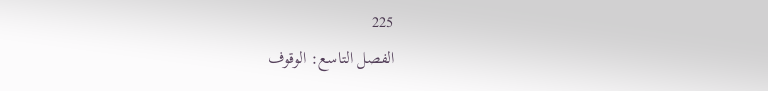225
الفصل التاسع: الوقوف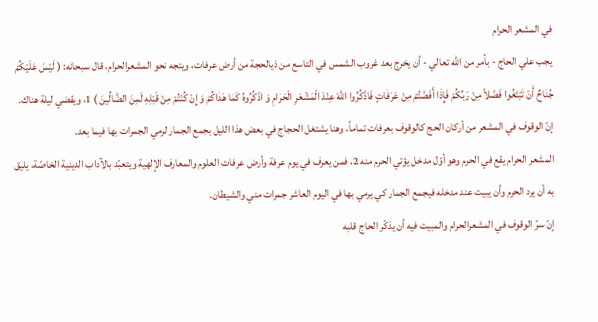في المشعر الحرام
يجب علي الحاج - بأمر من الله تعالي - أن يخرج بعد غروب الشمس في التاسع من ذيالحجة من أرض عرفات، ويتجه نحو المشعرالحرام، قال سبحانه: ( لَيْسَ عَلَيْكُمْ جُنٰاحٌ أَنْ تَبْتَغُوا فَضْلاً مِنْ رَبِّكُمْ فَإِذٰا أَفَضْتُمْ مِنْ عَرَفٰاتٍ فَاذْكُرُوا اللّٰهَ عِنْدَ الْمَشْعَرِ الْحَرٰامِ وَ اذْكُرُوهُ كَمٰا هَدٰاكُمْ وَ إِنْ كُنْتُمْ مِنْ قَبْلِهِ لَمِنَ الضّٰالِّينَ ) 1، ويقضي ليلة هناك.
إنّ الوقوف في المشعر من أركان الحج كالوقوف بعرفات تماماً، وهنا يشتغل الحجاج في بعض هذا الليل بجمع الجمار لرمي الجمرات بها فيما بعد.
المشعر الحرام يقع في الحرم وهو أوّل مدخل يؤتي الحرم منه 2، فمن يعرف في يوم عرفة وأرض عرفات العلوم والمعارف الإلهية ويتعبّد بالآداب الدينية الخاصّة، يليق به أن يرد الحرم وأن يبيت عند مدخله فيجمع الجمار كي يرمي بها في اليوم العاشر جمرات مني والشيطان.
إنّ سرّ الوقوف في المشعرالحرام والمبيت فيه أن يذكّر الحاج قلبه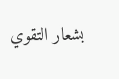بشعار التقوي